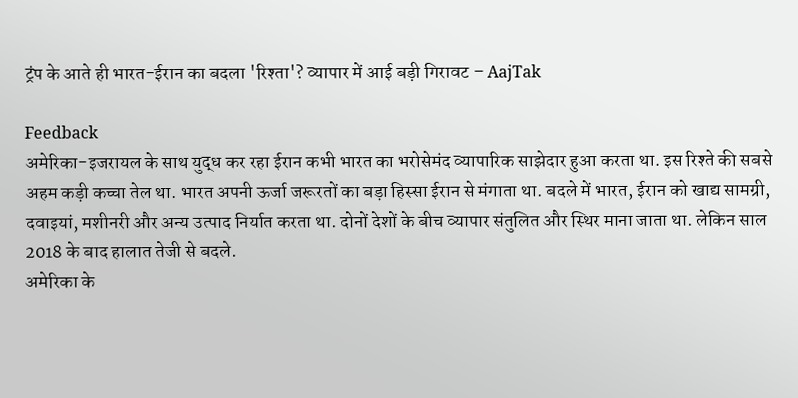ट्रंप के आते ही भारत-ईरान का बदला 'रिश्ता'? व्यापार में आई बड़ी गिरावट – AajTak

Feedback
अमेरिका-इजरायल के साथ युद्ध कर रहा ईरान कभी भारत का भरोसेमंद व्यापारिक साझेदार हुआ करता था. इस रिश्ते की सबसे अहम कड़ी कच्चा तेल था. भारत अपनी ऊर्जा जरूरतों का बड़ा हिस्सा ईरान से मंगाता था. बदले में भारत, ईरान को खाद्य सामग्री, दवाइयां, मशीनरी और अन्य उत्पाद निर्यात करता था. दोनों देशों के बीच व्यापार संतुलित और स्थिर माना जाता था. लेकिन साल 2018 के बाद हालात तेजी से बदले.
अमेरिका के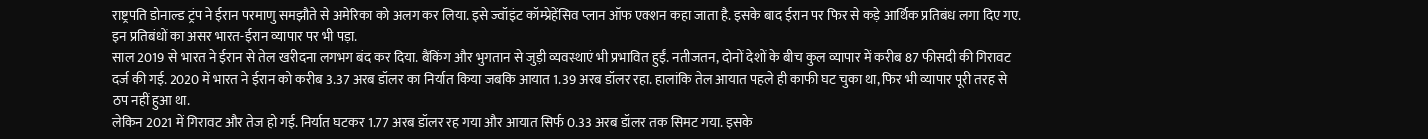राष्ट्रपति डोनाल्ड ट्रंप ने ईरान परमाणु समझौते से अमेरिका को अलग कर लिया. इसे ज्वॉइंट कॉम्प्रेहेंसिव प्लान ऑफ एक्शन कहा जाता है. इसके बाद ईरान पर फिर से कड़े आर्थिक प्रतिबंध लगा दिए गए. इन प्रतिबंधों का असर भारत-ईरान व्यापार पर भी पड़ा.
साल 2019 से भारत ने ईरान से तेल खरीदना लगभग बंद कर दिया. बैंकिंग और भुगतान से जुड़ी व्यवस्थाएं भी प्रभावित हुईं. नतीजतन, दोनों देशों के बीच कुल व्यापार में करीब 87 फीसदी की गिरावट दर्ज की गई. 2020 में भारत ने ईरान को करीब 3.37 अरब डॉलर का निर्यात किया जबकि आयात 1.39 अरब डॉलर रहा. हालांकि तेल आयात पहले ही काफी घट चुका था, फिर भी व्यापार पूरी तरह से ठप नहीं हुआ था.
लेकिन 2021 में गिरावट और तेज हो गई. निर्यात घटकर 1.77 अरब डॉलर रह गया और आयात सिर्फ 0.33 अरब डॉलर तक सिमट गया. इसके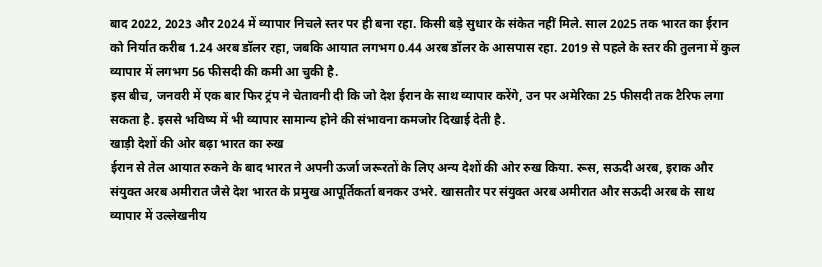बाद 2022, 2023 और 2024 में व्यापार निचले स्तर पर ही बना रहा. किसी बड़े सुधार के संकेत नहीं मिले. साल 2025 तक भारत का ईरान को निर्यात करीब 1.24 अरब डॉलर रहा, जबकि आयात लगभग 0.44 अरब डॉलर के आसपास रहा. 2019 से पहले के स्तर की तुलना में कुल व्यापार में लगभग 56 फीसदी की कमी आ चुकी है.
इस बीच, जनवरी में एक बार फिर ट्रंप ने चेतावनी दी कि जो देश ईरान के साथ व्यापार करेंगे, उन पर अमेरिका 25 फीसदी तक टैरिफ लगा सकता है. इससे भविष्य में भी व्यापार सामान्य होने की संभावना कमजोर दिखाई देती है.
खाड़ी देशों की ओर बढ़ा भारत का रुख
ईरान से तेल आयात रुकने के बाद भारत ने अपनी ऊर्जा जरूरतों के लिए अन्य देशों की ओर रुख किया. रूस, सऊदी अरब, इराक और संयुक्त अरब अमीरात जैसे देश भारत के प्रमुख आपूर्तिकर्ता बनकर उभरे. खासतौर पर संयुक्त अरब अमीरात और सऊदी अरब के साथ व्यापार में उल्लेखनीय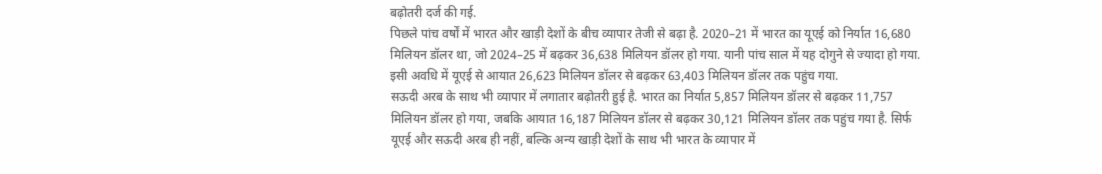बढ़ोतरी दर्ज की गई.
पिछले पांच वर्षों में भारत और खाड़ी देशों के बीच व्यापार तेजी से बढ़ा है. 2020–21 में भारत का यूएई को निर्यात 16,680 मिलियन डॉलर था, जो 2024–25 में बढ़कर 36,638 मिलियन डॉलर हो गया. यानी पांच साल में यह दोगुने से ज्यादा हो गया. इसी अवधि में यूएई से आयात 26,623 मिलियन डॉलर से बढ़कर 63,403 मिलियन डॉलर तक पहुंच गया.
सऊदी अरब के साथ भी व्यापार में लगातार बढ़ोतरी हुई है. भारत का निर्यात 5,857 मिलियन डॉलर से बढ़कर 11,757 मिलियन डॉलर हो गया, जबकि आयात 16,187 मिलियन डॉलर से बढ़कर 30,121 मिलियन डॉलर तक पहुंच गया है. सिर्फ यूएई और सऊदी अरब ही नहीं, बल्कि अन्य खाड़ी देशों के साथ भी भारत के व्यापार में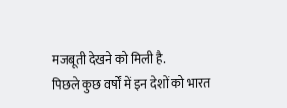मजबूती देखने को मिली है.
पिछले कुछ वर्षों में इन देशों को भारत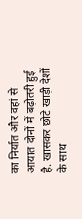का निर्यात और वहां से आयात दोनों में बढ़ोतरी हुई है. खासकर छोटे खाड़ी देशों के साथ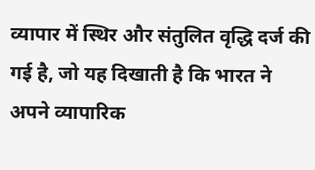व्यापार में स्थिर और संतुलित वृद्धि दर्ज की गई है, जो यह दिखाती है कि भारत ने अपने व्यापारिक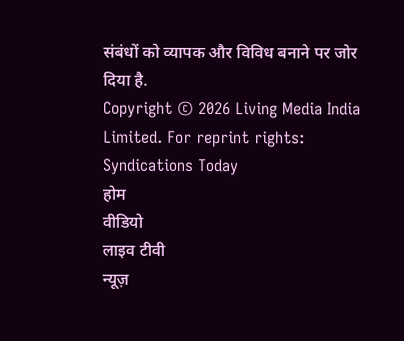संबंधों को व्यापक और विविध बनाने पर जोर दिया है.
Copyright © 2026 Living Media India Limited. For reprint rights: Syndications Today
होम
वीडियो
लाइव टीवी
न्यूज़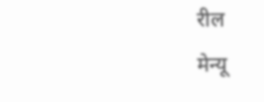रील
मेन्यू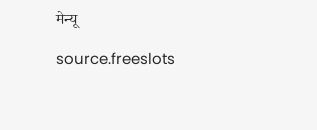मेन्यू

source.freeslots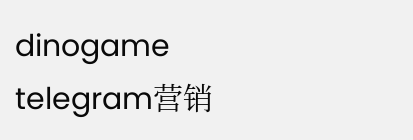dinogame telegram营销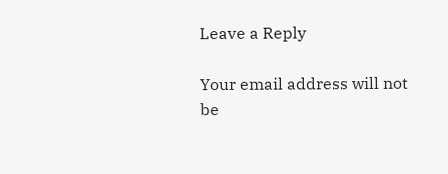Leave a Reply

Your email address will not be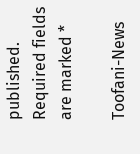published. Required fields are marked *

Toofani-News